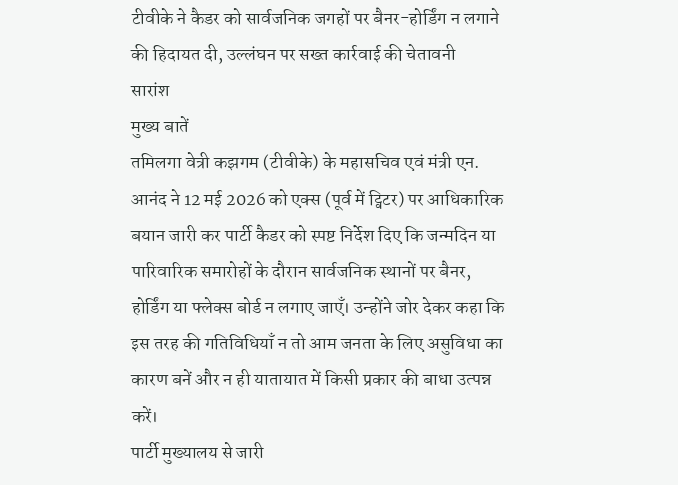टीवीके ने कैडर को सार्वजनिक जगहों पर बैनर-होर्डिंग न लगाने की हिदायत दी, उल्लंघन पर सख्त कार्रवाई की चेतावनी
सारांश
मुख्य बातें
तमिलगा वेत्री कझगम (टीवीके) के महासचिव एवं मंत्री एन. आनंद ने 12 मई 2026 को एक्स (पूर्व में ट्विटर) पर आधिकारिक बयान जारी कर पार्टी कैडर को स्पष्ट निर्देश दिए कि जन्मदिन या पारिवारिक समारोहों के दौरान सार्वजनिक स्थानों पर बैनर, होर्डिंग या फ्लेक्स बोर्ड न लगाए जाएँ। उन्होंने जोर देकर कहा कि इस तरह की गतिविधियाँ न तो आम जनता के लिए असुविधा का कारण बनें और न ही यातायात में किसी प्रकार की बाधा उत्पन्न करें।
पार्टी मुख्यालय से जारी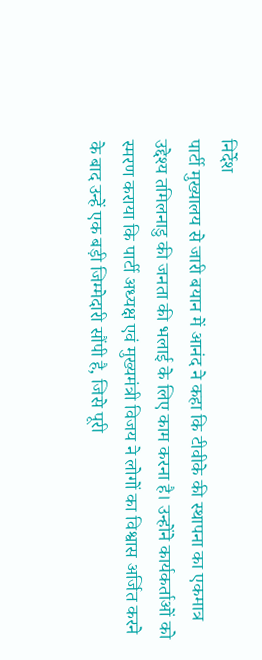निर्देश
पार्टी मुख्यालय से जारी बयान में आनंद ने कहा कि टीवीके की स्थापना का एकमात्र उद्देश्य तमिलनाडु की जनता की भलाई के लिए काम करना है। उन्होंने कार्यकर्ताओं को स्मरण कराया कि पार्टी अध्यक्ष एवं मुख्यमंत्री विजय ने लोगों का विश्वास अर्जित करने के बाद उन्हें एक बड़ी जिम्मेदारी सौंपी है, जिसे पूरी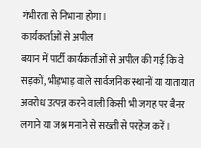गंभीरता से निभाना होगा।
कार्यकर्ताओं से अपील
बयान में पार्टी कार्यकर्ताओं से अपील की गई कि वे सड़कों, भीड़भाड़ वाले सार्वजनिक स्थानों या यातायात अवरोध उत्पन्न करने वाली किसी भी जगह पर बैनर लगाने या जश्न मनाने से सख्ती से परहेज करें।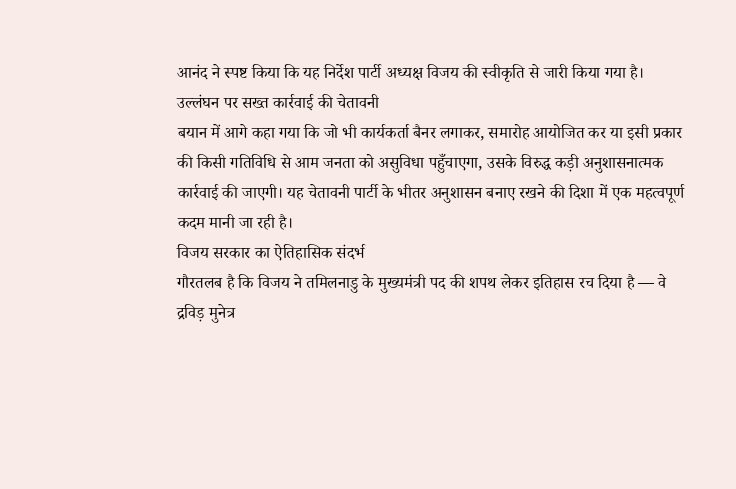आनंद ने स्पष्ट किया कि यह निर्देश पार्टी अध्यक्ष विजय की स्वीकृति से जारी किया गया है।
उल्लंघन पर सख्त कार्रवाई की चेतावनी
बयान में आगे कहा गया कि जो भी कार्यकर्ता बैनर लगाकर, समारोह आयोजित कर या इसी प्रकार की किसी गतिविधि से आम जनता को असुविधा पहुँचाएगा, उसके विरुद्ध कड़ी अनुशासनात्मक कार्रवाई की जाएगी। यह चेतावनी पार्टी के भीतर अनुशासन बनाए रखने की दिशा में एक महत्वपूर्ण कदम मानी जा रही है।
विजय सरकार का ऐतिहासिक संदर्भ
गौरतलब है कि विजय ने तमिलनाडु के मुख्यमंत्री पद की शपथ लेकर इतिहास रच दिया है — वे द्रविड़ मुनेत्र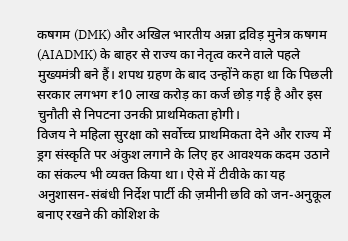कषगम (DMK) और अखिल भारतीय अन्ना द्रविड़ मुनेत्र कषगम (AIADMK) के बाहर से राज्य का नेतृत्व करने वाले पहले मुख्यमंत्री बने हैं। शपथ ग्रहण के बाद उन्होंने कहा था कि पिछली सरकार लगभग ₹10 लाख करोड़ का कर्ज छोड़ गई है और इस चुनौती से निपटना उनकी प्राथमिकता होगी।
विजय ने महिला सुरक्षा को सर्वोच्च प्राथमिकता देने और राज्य में ड्रग संस्कृति पर अंकुश लगाने के लिए हर आवश्यक कदम उठाने का संकल्प भी व्यक्त किया था। ऐसे में टीवीके का यह अनुशासन-संबंधी निर्देश पार्टी की ज़मीनी छवि को जन-अनुकूल बनाए रखने की कोशिश के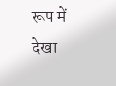रूप में देखा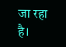जा रहा है।